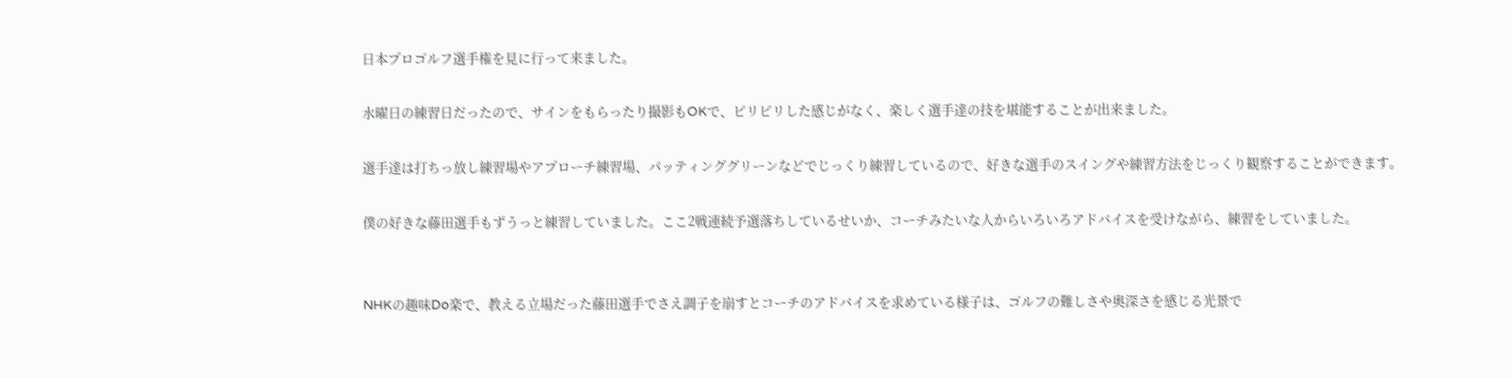日本プロゴルフ選手権を見に行って来ました。

水曜日の練習日だったので、サインをもらったり撮影もOKで、ピリピリした感じがなく、楽しく選手達の技を堪能することが出来ました。

選手達は打ちっ放し練習場やアプローチ練習場、パッティンググリーンなどでじっくり練習しているので、好きな選手のスイングや練習方法をじっくり観察することができます。

僕の好きな藤田選手もずうっと練習していました。ここ2戦連続予選落ちしているせいか、コーチみたいな人からいろいろアドバイスを受けながら、練習をしていました。


NHKの趣味Do楽で、教える立場だった藤田選手でさえ調子を崩すとコーチのアドバイスを求めている様子は、ゴルフの難しさや奥深さを感じる光景で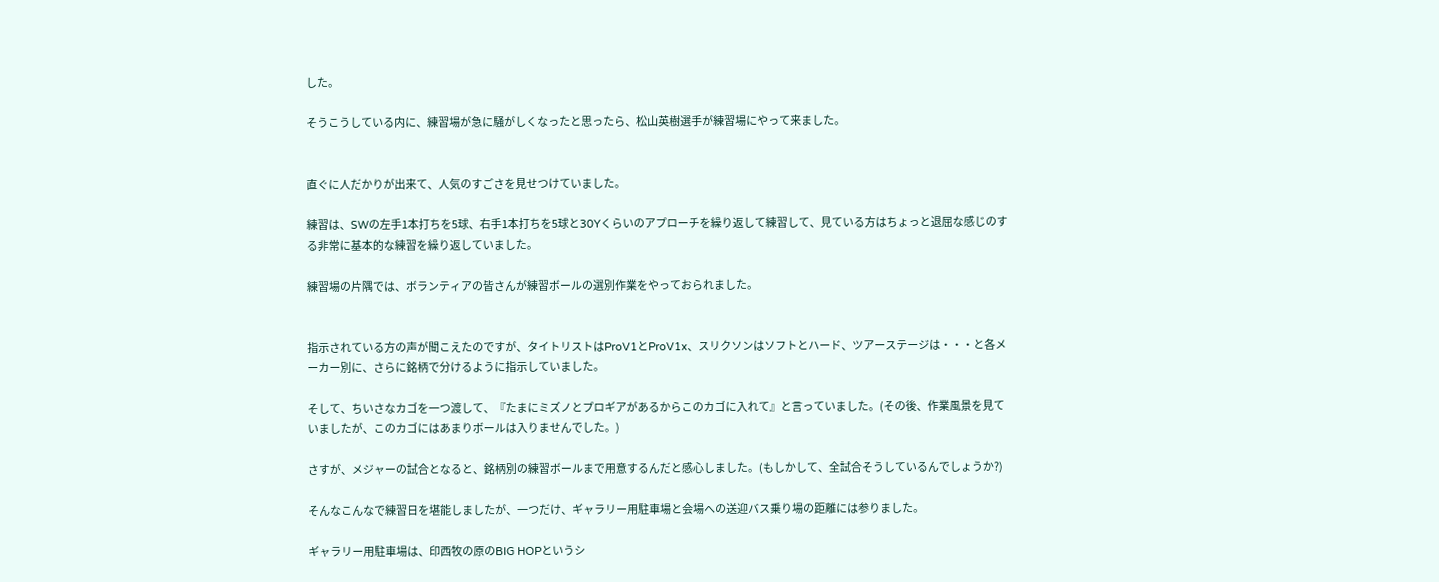した。

そうこうしている内に、練習場が急に騒がしくなったと思ったら、松山英樹選手が練習場にやって来ました。


直ぐに人だかりが出来て、人気のすごさを見せつけていました。

練習は、SWの左手1本打ちを5球、右手1本打ちを5球と30Yくらいのアプローチを繰り返して練習して、見ている方はちょっと退屈な感じのする非常に基本的な練習を繰り返していました。

練習場の片隅では、ボランティアの皆さんが練習ボールの選別作業をやっておられました。


指示されている方の声が聞こえたのですが、タイトリストはProV1とProV1x、スリクソンはソフトとハード、ツアーステージは・・・と各メーカー別に、さらに銘柄で分けるように指示していました。

そして、ちいさなカゴを一つ渡して、『たまにミズノとプロギアがあるからこのカゴに入れて』と言っていました。(その後、作業風景を見ていましたが、このカゴにはあまりボールは入りませんでした。)

さすが、メジャーの試合となると、銘柄別の練習ボールまで用意するんだと感心しました。(もしかして、全試合そうしているんでしょうか?)

そんなこんなで練習日を堪能しましたが、一つだけ、ギャラリー用駐車場と会場への送迎バス乗り場の距離には参りました。

ギャラリー用駐車場は、印西牧の原のBIG HOPというシ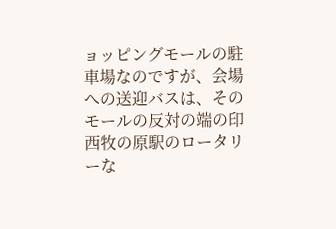ョッピングモールの駐車場なのですが、会場への送迎バスは、そのモールの反対の端の印西牧の原駅のロータリーな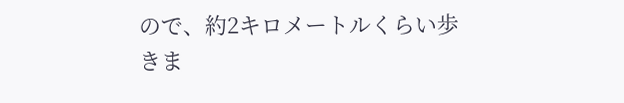ので、約2キロメートルくらい歩きま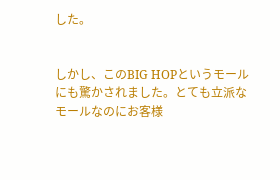した。


しかし、このBIG HOPというモールにも驚かされました。とても立派なモールなのにお客様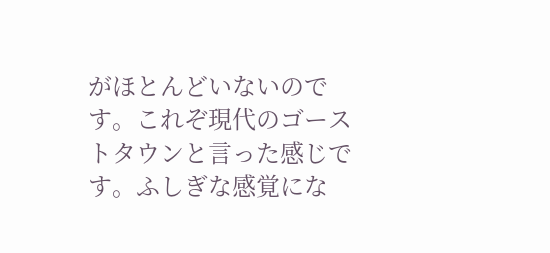がほとんどいないのです。これぞ現代のゴーストタウンと言った感じです。ふしぎな感覚にな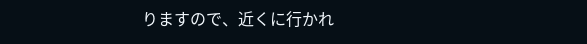りますので、近くに行かれ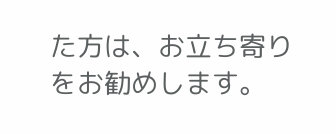た方は、お立ち寄りをお勧めします。